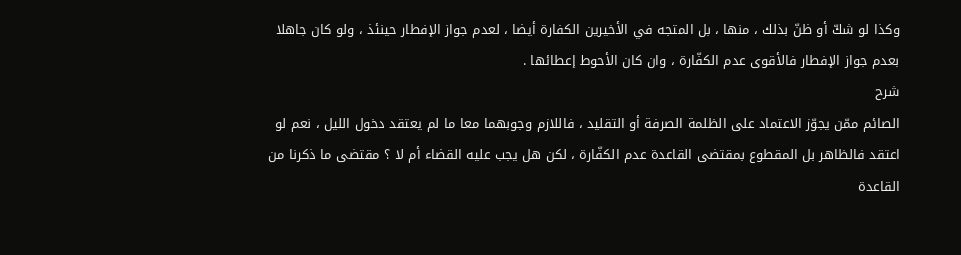وكذا لو شكّ أو ظنّ بذلك ، منها ، بل المتجه في الأخيرين الكفارة أيضا ، لعدم جواز الإفطار حينئذ ، ولو كان جاهلا بعدم جواز الإفطار فالأقوى عدم الكفّارة ، وان كان الأحوط إعطائها .
شرح
الصائم ممّن يجوّز الاعتماد على الظلمة الصرفة أو التقليد ، فاللازم وجوبهما معا ما لم يعتقد دخول الليل ، نعم لو اعتقد فالظاهر بل المقطوع بمقتضى القاعدة عدم الكفّارة ، لكن هل يجب عليه القضاء أم لا ؟ مقتضى ما ذكرنا من القاعدة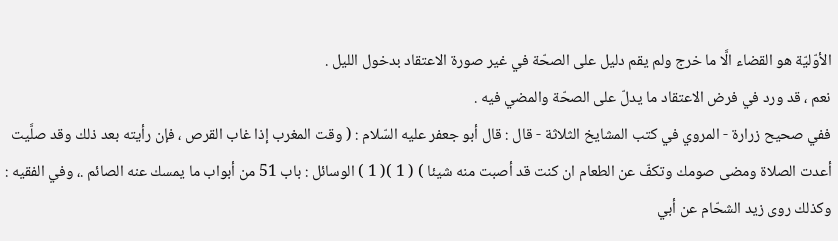الأوّليّة هو القضاء الَّا ما خرج ولم يقم دليل على الصحّة في غير صورة الاعتقاد بدخول الليل .
نعم ، قد ورد في فرض الاعتقاد ما يدلّ على الصحّة والمضي فيه .
ففي صحيح زرارة - المروي في كتب المشايخ الثلاثة - قال : قال أبو جعفر عليه السّلام : ( وقت المغرب إذا غاب القرص ، فإن رأيته بعد ذلك وقد صلَّيت أعدت الصلاة ومضى صومك وتكفّ عن الطعام ان كنت قد أصبت منه شيئا ) ( 1 )( 1 ) الوسائل : باب 51 من أبواب ما يمسك عنه الصائم .، وفي الفقيه : وكذلك روى زيد الشحّام عن أبي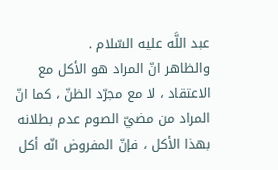عبد اللَّه عليه السّلام .
والظاهر انّ المراد هو الأكل مع الاعتقاد ، لا مع مجرّد الظنّ ، كما انّ المراد من مضيّ الصوم عدم بطلانه بهذا الأكل ، فإنّ المفروض انّه أكل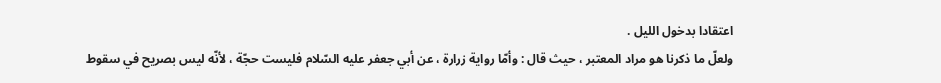اعتقادا بدخول الليل .
ولعلّ ما ذكرنا هو مراد المعتبر ، حيث قال : وأمّا رواية زرارة ، عن أبي جعفر عليه السّلام فليست حجّة ، لأنّه ليس بصريح في سقوط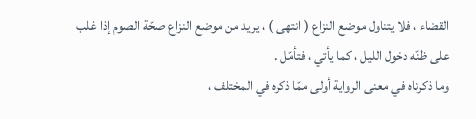القضاء ، فلا يتناول موضع النزاع ( انتهى ) ، يريد من موضع النزاع صحّة الصوم إذا غلب على ظنّه دخول الليل ، كما يأتي ، فتأمّل .
وما ذكرناه في معنى الرواية أولى ممّا ذكره في المختلف ،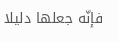فإنّه جعلها دليلا